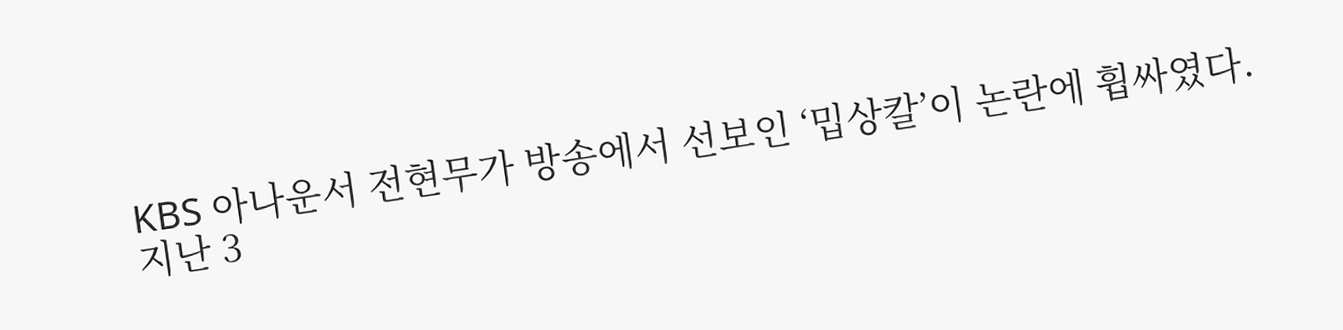KBS 아나운서 전현무가 방송에서 선보인 ‘밉상칼’이 논란에 휩싸였다.
지난 3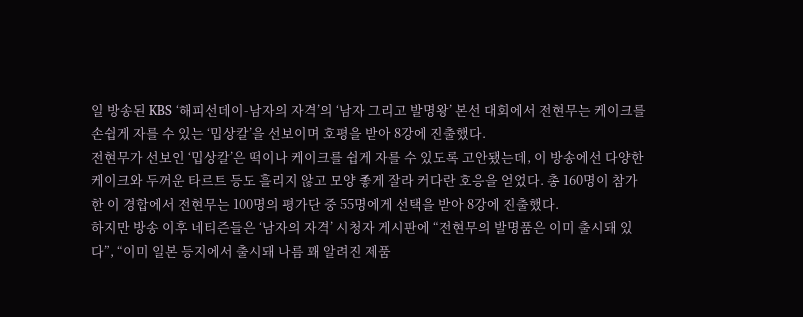일 방송된 KBS ‘해피선데이-남자의 자격’의 ‘남자 그리고 발명왕’ 본선 대회에서 전현무는 케이크를 손쉽게 자를 수 있는 ‘밉상칼’을 선보이며 호평을 받아 8강에 진출했다.
전현무가 선보인 ‘밉상칼’은 떡이나 케이크를 쉽게 자를 수 있도록 고안됐는데, 이 방송에선 다양한 케이크와 두꺼운 타르트 등도 흘리지 않고 모양 좋게 잘라 커다란 호응을 얻었다. 총 160명이 참가한 이 경합에서 전현무는 100명의 평가단 중 55명에게 선택을 받아 8강에 진출했다.
하지만 방송 이후 네티즌들은 ‘남자의 자격’ 시청자 게시판에 “전현무의 발명품은 이미 출시돼 있다”, “이미 일본 등지에서 출시돼 나름 꽤 알려진 제품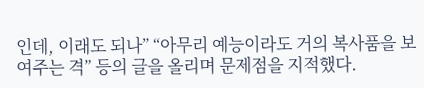인데, 이래도 되나” “아무리 예능이라도 거의 복사품을 보여주는 격” 등의 글을 올리며 문제점을 지적했다.